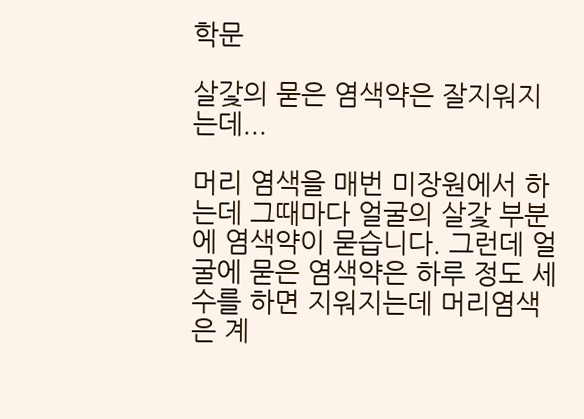학문

살갗의 묻은 염색약은 잘지워지는데...

머리 염색을 매번 미장원에서 하는데 그때마다 얼굴의 살갗 부분에 염색약이 묻습니다. 그런데 얼굴에 묻은 염색약은 하루 정도 세수를 하면 지워지는데 머리염색은 계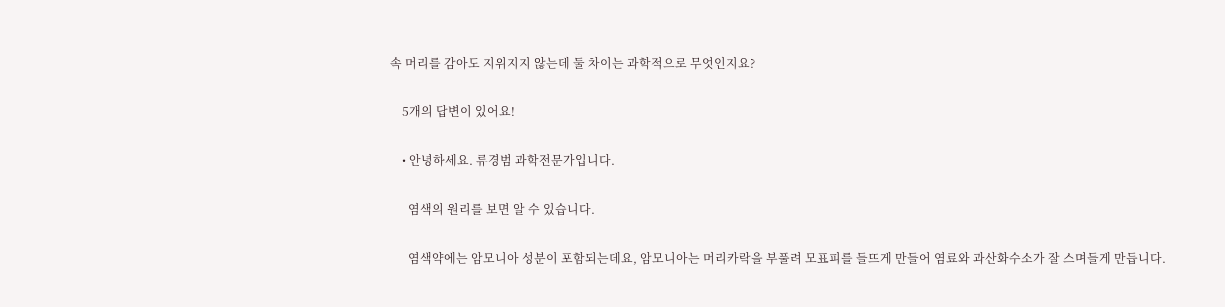속 머리를 감아도 지위지지 않는데 둘 차이는 과학적으로 무엇인지요?

    5개의 답변이 있어요!

    • 안녕하세요. 류경범 과학전문가입니다.

      염색의 원리를 보면 알 수 있습니다.

      염색약에는 암모니아 성분이 포함되는데요, 암모니아는 머리카락을 부풀려 모표피를 들뜨게 만들어 염료와 과산화수소가 잘 스며들게 만듭니다.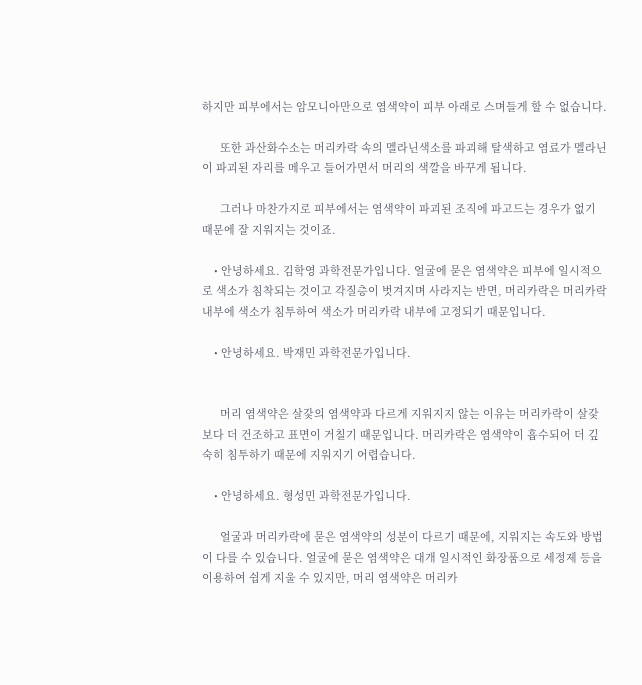하지만 피부에서는 암모니아만으로 염색약이 피부 아래로 스며들게 할 수 없습니다.

      또한 과산화수소는 머리카락 속의 멜라닌색소를 파괴해 탈색하고 염료가 멜라닌이 파괴된 자리를 메우고 들어가면서 머리의 색깔을 바꾸게 됩니다.

      그러나 마찬가지로 피부에서는 염색약이 파괴된 조직에 파고드는 경우가 없기 때문에 잘 지워지는 것이죠.

    • 안녕하세요. 김학영 과학전문가입니다. 얼굴에 묻은 염색약은 피부에 일시적으로 색소가 침착되는 것이고 각질층이 벗겨지며 사라지는 반면, 머리카락은 머리카락 내부에 색소가 침투하여 색소가 머리카락 내부에 고정되기 때문입니다.

    • 안녕하세요. 박재민 과학전문가입니다.


      머리 염색약은 살갗의 염색약과 다르게 지워지지 않는 이유는 머리카락이 살갗보다 더 건조하고 표면이 거칠기 때문입니다. 머리카락은 염색약이 흡수되어 더 깊숙히 침투하기 때문에 지워지기 어렵습니다.

    • 안녕하세요. 형성민 과학전문가입니다.

      얼굴과 머리카락에 묻은 염색약의 성분이 다르기 때문에, 지워지는 속도와 방법이 다를 수 있습니다. 얼굴에 묻은 염색약은 대개 일시적인 화장품으로 세정제 등을 이용하여 쉽게 지울 수 있지만, 머리 염색약은 머리카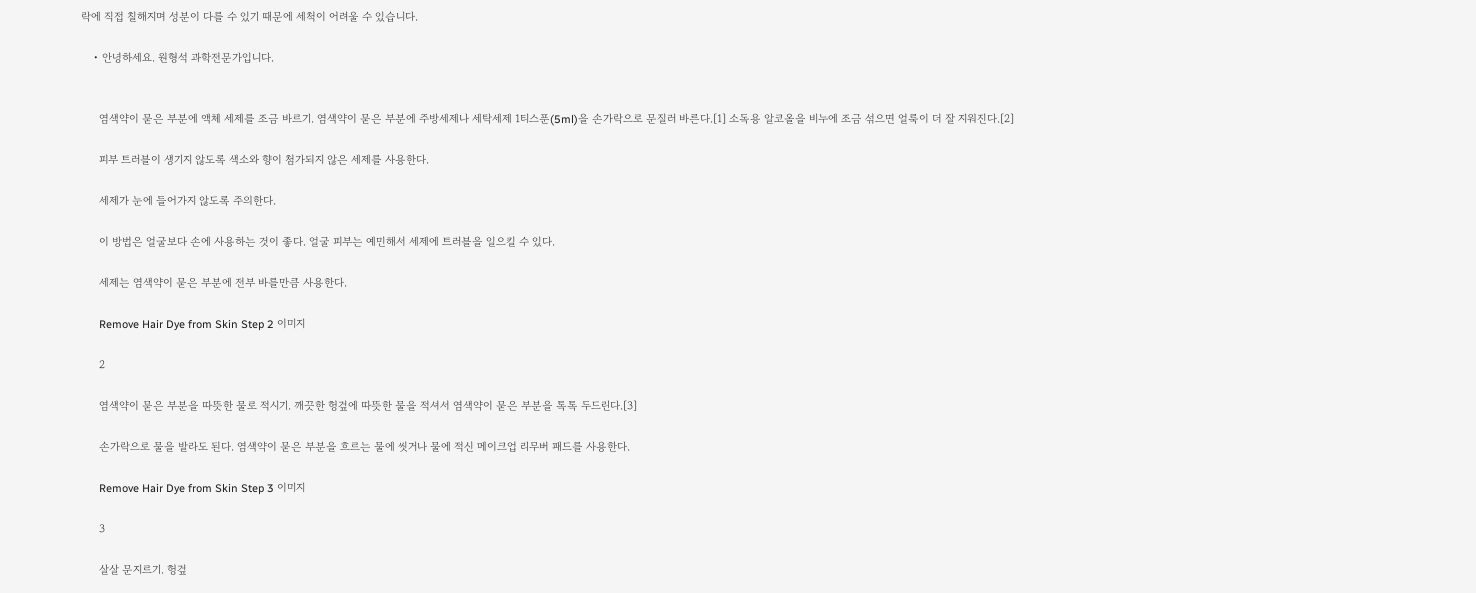락에 직접 칠해지며 성분이 다를 수 있기 때문에 세척이 어려울 수 있습니다.

    • 안녕하세요. 원형석 과학전문가입니다.


      염색약이 묻은 부분에 액체 세제를 조금 바르기. 염색약이 묻은 부분에 주방세제나 세탁세제 1티스푼(5ml)을 손가락으로 문질러 바른다.[1] 소독용 알코올을 비누에 조금 섞으면 얼룩이 더 잘 지워진다.[2]

      피부 트러블이 생기지 않도록 색소와 향이 첨가되지 않은 세제를 사용한다.

      세제가 눈에 들어가지 않도록 주의한다.

      이 방법은 얼굴보다 손에 사용하는 것이 좋다. 얼굴 피부는 예민해서 세제에 트러블을 일으킬 수 있다.

      세제는 염색약이 묻은 부분에 전부 바를만큼 사용한다.

      Remove Hair Dye from Skin Step 2 이미지

      2

      염색약이 묻은 부분을 따뜻한 물로 적시기. 깨끗한 헝겊에 따뜻한 물을 적셔서 염색약이 묻은 부분을 톡톡 두드린다.[3]

      손가락으로 물을 발라도 된다. 염색약이 묻은 부분을 흐르는 물에 씻거나 물에 적신 메이크업 리무버 패드를 사용한다.

      Remove Hair Dye from Skin Step 3 이미지

      3

      살살 문지르기. 헝겊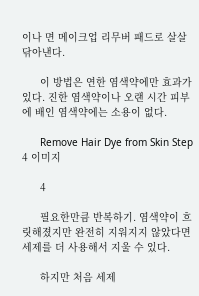이나 면 메이크업 리무버 패드로 살살 닦아낸다.

      이 방법은 연한 염색약에만 효과가 있다. 진한 염색약이나 오랜 시간 피부에 배인 염색약에는 소용이 없다.

      Remove Hair Dye from Skin Step 4 이미지

      4

      필요한만큼 반복하기. 염색약이 흐릿해졌지만 완전히 지워지지 않았다면 세제를 더 사용해서 지울 수 있다.

      하지만 처음 세제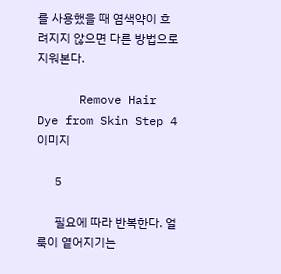를 사용했을 때 염색약이 흐려지지 않으면 다른 방법으로 지워본다.

      Remove Hair Dye from Skin Step 4 이미지

      5

      필요에 따라 반복한다. 얼룩이 옅어지기는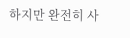하지만 완전히 사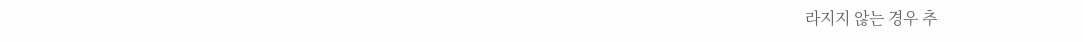라지지 않는 경우 추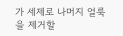가 세제로 나머지 얼룩을 제거할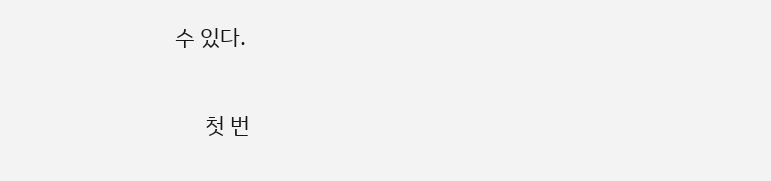수 있다.

      첫 번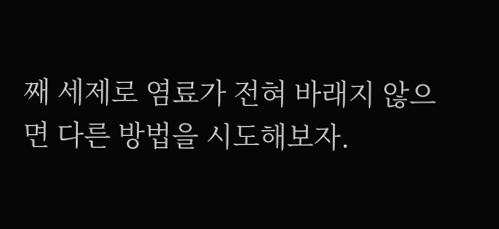째 세제로 염료가 전혀 바래지 않으면 다른 방법을 시도해보자.